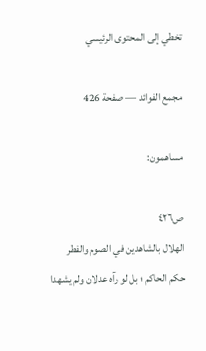تخطي إلى المحتوى الرئيسي

مجمع الفوائد — صفحة 426

مساهمون:

ص٤٢٦
الهلال بالشاهدين في الصوم والفطر حكم الحاكم ؛ بل لو رآه عدلان ولم يشهدا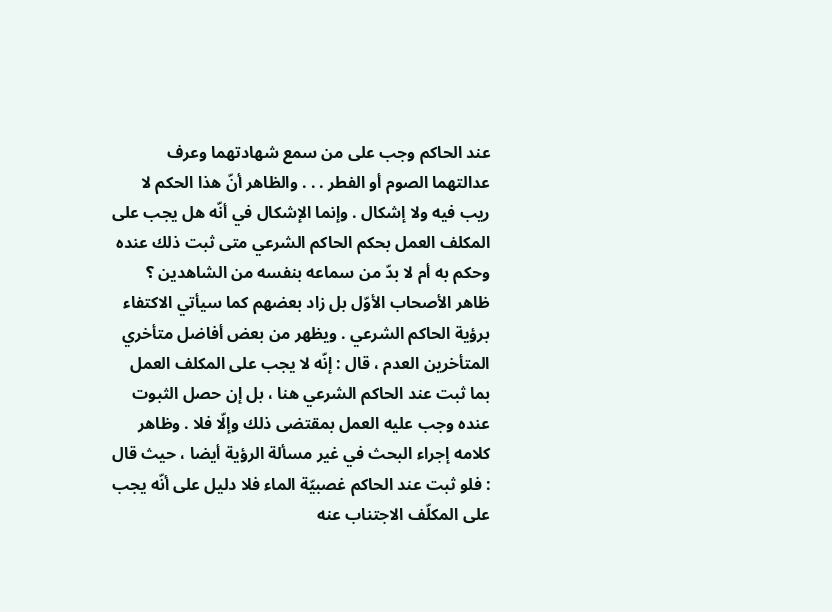عند الحاكم وجب على من سمع شهادتهما وعرف عدالتهما الصوم أو الفطر . . . والظاهر أنّ هذا الحكم لا ريب فيه ولا إشكال . وإنما الإشكال في أنّه هل يجب على المكلف العمل بحكم الحاكم الشرعي متى ثبت ذلك عنده وحكم به أم لا بدّ من سماعه بنفسه من الشاهدين ؟ ظاهر الأصحاب الأوّل بل زاد بعضهم كما سيأتي الاكتفاء برؤية الحاكم الشرعي . ويظهر من بعض أفاضل متأخري المتأخرين العدم ، قال : إنّه لا يجب على المكلف العمل بما ثبت عند الحاكم الشرعي هنا ، بل إن حصل الثبوت عنده وجب عليه العمل بمقتضى ذلك وإلّا فلا . وظاهر كلامه إجراء البحث في غير مسألة الرؤية أيضا ، حيث قال : فلو ثبت عند الحاكم غصبيّة الماء فلا دليل على أنّه يجب على المكلّف الاجتناب عنه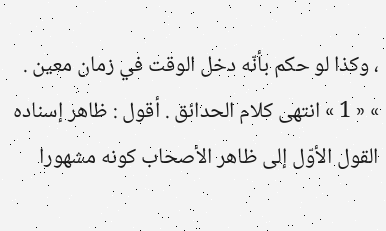، وكذا لو حكم بأنّه دخل الوقت في زمان معين . » « 1 » انتهى كلام الحدائق . أقول : ظاهر إسناده القول الأوّل إلى ظاهر الأصحاب كونه مشهورا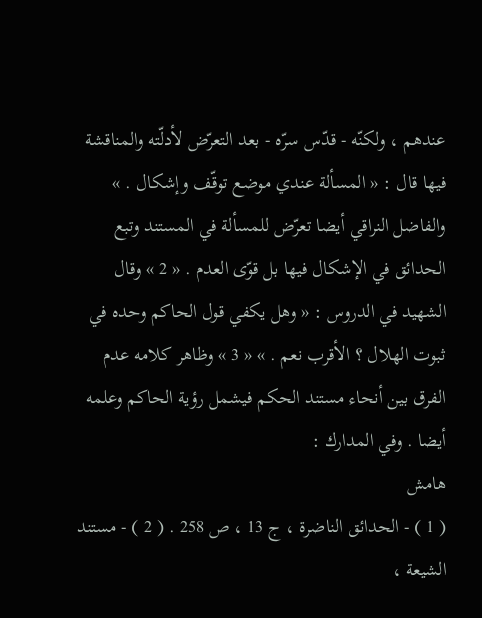عندهم ، ولكنّه - قدّس سرّه - بعد التعرّض لأدلّته والمناقشة فيها قال : « المسألة عندي موضع توقّف وإشكال . » والفاضل النراقي أيضا تعرّض للمسألة في المستند وتبع الحدائق في الإشكال فيها بل قوّى العدم . « 2 » وقال الشهيد في الدروس : « وهل يكفي قول الحاكم وحده في ثبوت الهلال ؟ الأقرب نعم . » « 3 » وظاهر كلامه عدم الفرق بين أنحاء مستند الحكم فيشمل رؤية الحاكم وعلمه أيضا . وفي المدارك :
هامش
( 1 ) - الحدائق الناضرة ، ج 13 ، ص 258 . ( 2 ) - مستند الشيعة ،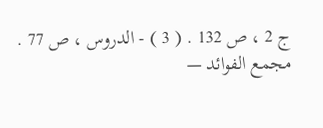ج 2 ، ص 132 . ( 3 ) - الدروس ، ص 77 .
مجمع الفوائد —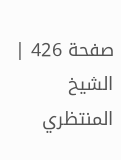صفحة 426 | الشيخ المنتظري